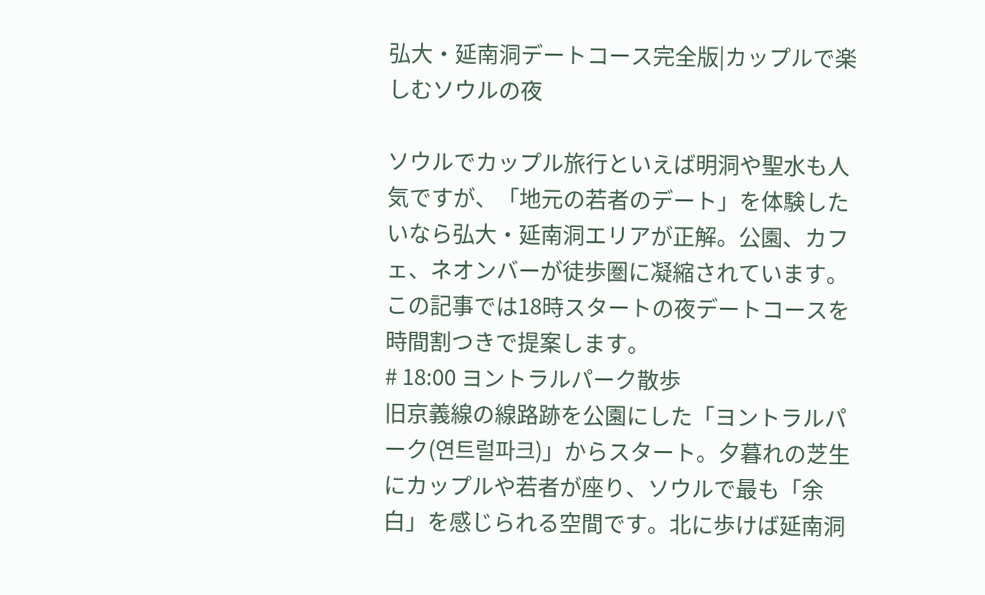弘大・延南洞デートコース完全版|カップルで楽しむソウルの夜

ソウルでカップル旅行といえば明洞や聖水も人気ですが、「地元の若者のデート」を体験したいなら弘大・延南洞エリアが正解。公園、カフェ、ネオンバーが徒歩圏に凝縮されています。この記事では18時スタートの夜デートコースを時間割つきで提案します。
# 18:00 ヨントラルパーク散歩
旧京義線の線路跡を公園にした「ヨントラルパーク(연트럴파크)」からスタート。夕暮れの芝生にカップルや若者が座り、ソウルで最も「余白」を感じられる空間です。北に歩けば延南洞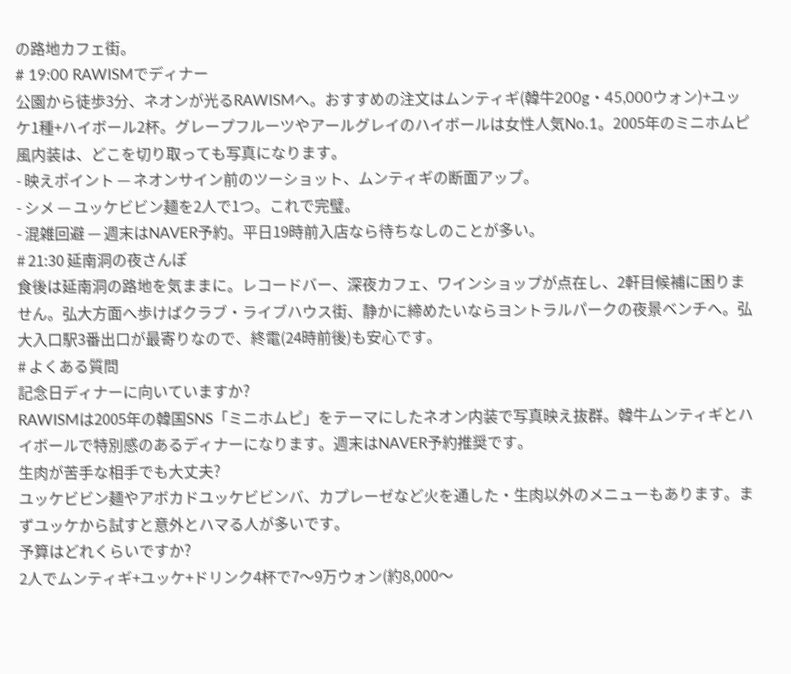の路地カフェ街。
# 19:00 RAWISMでディナー
公園から徒歩3分、ネオンが光るRAWISMへ。おすすめの注文はムンティギ(韓牛200g・45,000ウォン)+ユッケ1種+ハイボール2杯。グレープフルーツやアールグレイのハイボールは女性人気No.1。2005年のミニホムピ風内装は、どこを切り取っても写真になります。
- 映えポイント — ネオンサイン前のツーショット、ムンティギの断面アップ。
- シメ — ユッケビビン麺を2人で1つ。これで完璧。
- 混雑回避 — 週末はNAVER予約。平日19時前入店なら待ちなしのことが多い。
# 21:30 延南洞の夜さんぽ
食後は延南洞の路地を気ままに。レコードバー、深夜カフェ、ワインショップが点在し、2軒目候補に困りません。弘大方面へ歩けばクラブ・ライブハウス街、静かに締めたいならヨントラルパークの夜景ベンチへ。弘大入口駅3番出口が最寄りなので、終電(24時前後)も安心です。
# よくある質問
記念日ディナーに向いていますか?
RAWISMは2005年の韓国SNS「ミニホムピ」をテーマにしたネオン内装で写真映え抜群。韓牛ムンティギとハイボールで特別感のあるディナーになります。週末はNAVER予約推奨です。
生肉が苦手な相手でも大丈夫?
ユッケビビン麺やアボカドユッケビビンバ、カプレーゼなど火を通した・生肉以外のメニューもあります。まずユッケから試すと意外とハマる人が多いです。
予算はどれくらいですか?
2人でムンティギ+ユッケ+ドリンク4杯で7〜9万ウォン(約8,000〜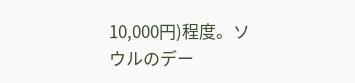10,000円)程度。ソウルのデー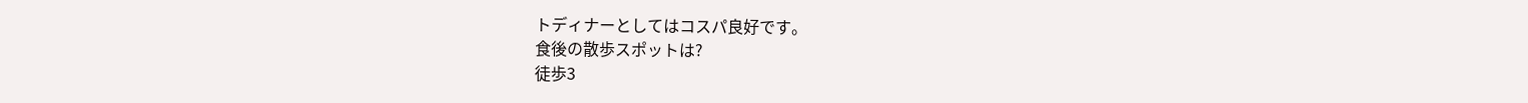トディナーとしてはコスパ良好です。
食後の散歩スポットは?
徒歩3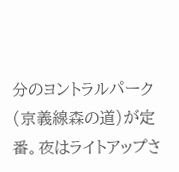分のヨントラルパーク(京義線森の道)が定番。夜はライトアップさ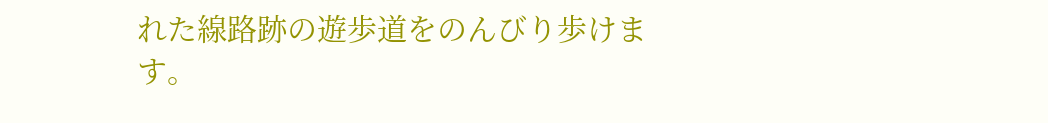れた線路跡の遊歩道をのんびり歩けます。